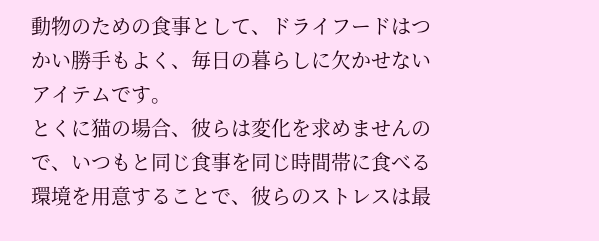動物のための食事として、ドライフードはつかい勝手もよく、毎日の暮らしに欠かせないアイテムです。
とくに猫の場合、彼らは変化を求めませんので、いつもと同じ食事を同じ時間帯に食べる環境を用意することで、彼らのストレスは最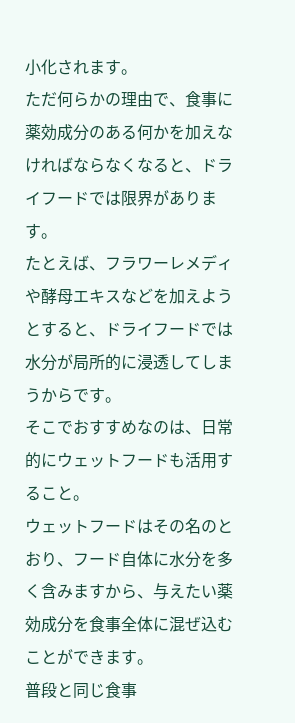小化されます。
ただ何らかの理由で、食事に薬効成分のある何かを加えなければならなくなると、ドライフードでは限界があります。
たとえば、フラワーレメディや酵母エキスなどを加えようとすると、ドライフードでは水分が局所的に浸透してしまうからです。
そこでおすすめなのは、日常的にウェットフードも活用すること。
ウェットフードはその名のとおり、フード自体に水分を多く含みますから、与えたい薬効成分を食事全体に混ぜ込むことができます。
普段と同じ食事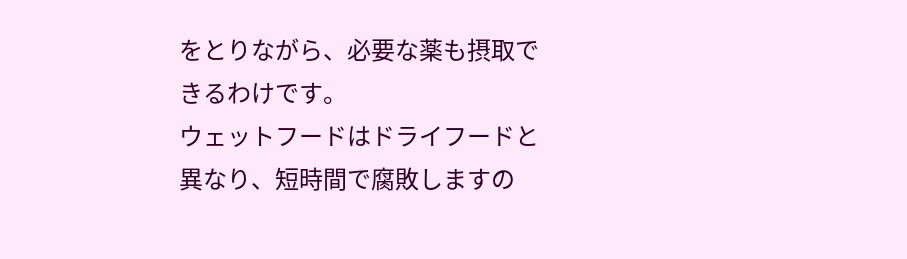をとりながら、必要な薬も摂取できるわけです。
ウェットフードはドライフードと異なり、短時間で腐敗しますの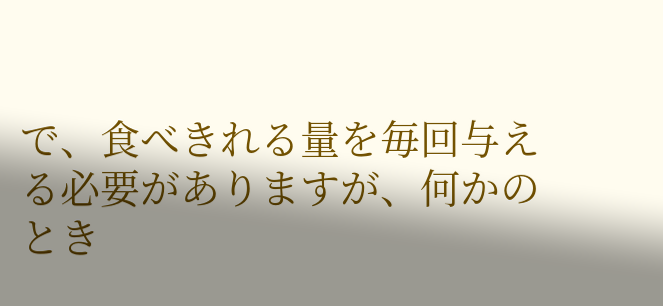で、食べきれる量を毎回与える必要がありますが、何かのとき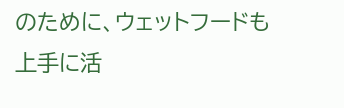のために、ウェットフードも上手に活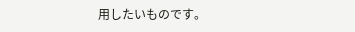用したいものです。